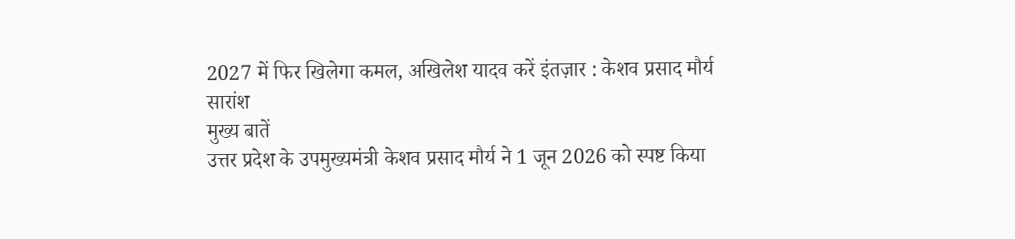2027 में फिर खिलेगा कमल, अखिलेश यादव करें इंतज़ार : केशव प्रसाद मौर्य
सारांश
मुख्य बातें
उत्तर प्रदेश के उपमुख्यमंत्री केशव प्रसाद मौर्य ने 1 जून 2026 को स्पष्ट किया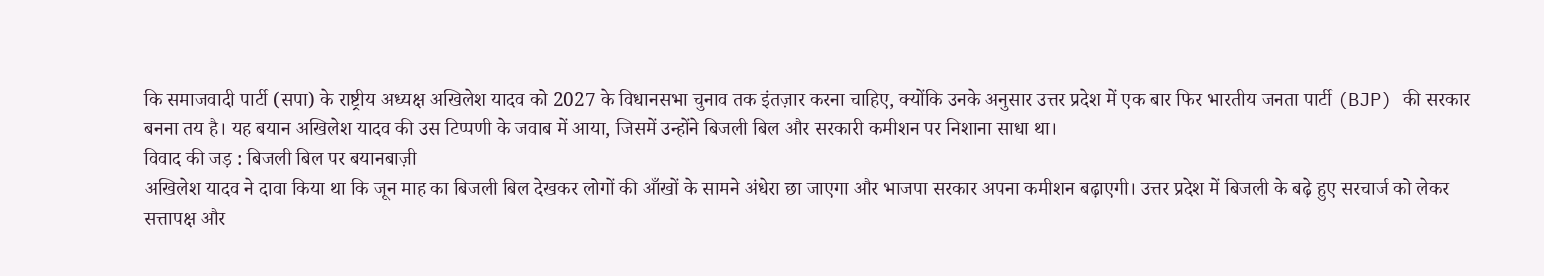कि समाजवादी पार्टी (सपा) के राष्ट्रीय अध्यक्ष अखिलेश यादव को 2027 के विधानसभा चुनाव तक इंतज़ार करना चाहिए, क्योंकि उनके अनुसार उत्तर प्रदेश में एक बार फिर भारतीय जनता पार्टी (BJP) की सरकार बनना तय है। यह बयान अखिलेश यादव की उस टिप्पणी के जवाब में आया, जिसमें उन्होंने बिजली बिल और सरकारी कमीशन पर निशाना साधा था।
विवाद की जड़ : बिजली बिल पर बयानबाज़ी
अखिलेश यादव ने दावा किया था कि जून माह का बिजली बिल देखकर लोगों की आँखों के सामने अंधेरा छा जाएगा और भाजपा सरकार अपना कमीशन बढ़ाएगी। उत्तर प्रदेश में बिजली के बढ़े हुए सरचार्ज को लेकर सत्तापक्ष और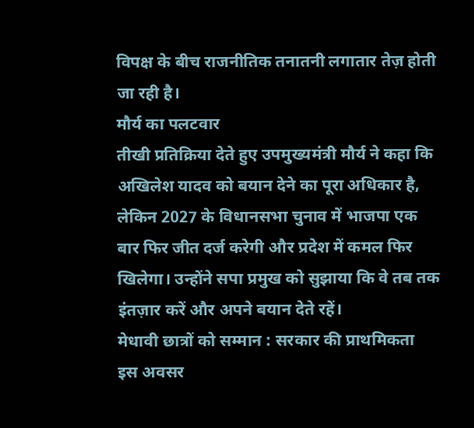विपक्ष के बीच राजनीतिक तनातनी लगातार तेज़ होती जा रही है।
मौर्य का पलटवार
तीखी प्रतिक्रिया देते हुए उपमुख्यमंत्री मौर्य ने कहा कि अखिलेश यादव को बयान देने का पूरा अधिकार है, लेकिन 2027 के विधानसभा चुनाव में भाजपा एक बार फिर जीत दर्ज करेगी और प्रदेश में कमल फिर खिलेगा। उन्होंने सपा प्रमुख को सुझाया कि वे तब तक इंतज़ार करें और अपने बयान देते रहें।
मेधावी छात्रों को सम्मान : सरकार की प्राथमिकता
इस अवसर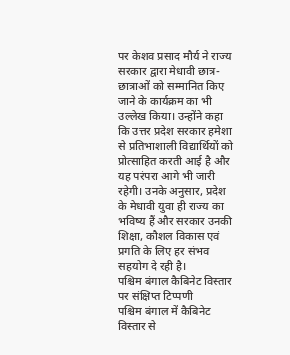पर केशव प्रसाद मौर्य ने राज्य सरकार द्वारा मेधावी छात्र-छात्राओं को सम्मानित किए जाने के कार्यक्रम का भी उल्लेख किया। उन्होंने कहा कि उत्तर प्रदेश सरकार हमेशा से प्रतिभाशाली विद्यार्थियों को प्रोत्साहित करती आई है और यह परंपरा आगे भी जारी रहेगी। उनके अनुसार, प्रदेश के मेधावी युवा ही राज्य का भविष्य हैं और सरकार उनकी शिक्षा, कौशल विकास एवं प्रगति के लिए हर संभव सहयोग दे रही है।
पश्चिम बंगाल कैबिनेट विस्तार पर संक्षिप्त टिप्पणी
पश्चिम बंगाल में कैबिनेट विस्तार से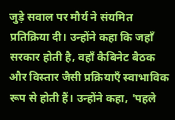जुड़े सवाल पर मौर्य ने संयमित प्रतिक्रिया दी। उन्होंने कहा कि जहाँ सरकार होती है, वहाँ कैबिनेट बैठक और विस्तार जैसी प्रक्रियाएँ स्वाभाविक रूप से होती हैं। उन्होंने कहा, 'पहले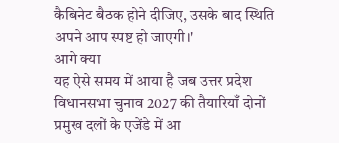कैबिनेट बैठक होने दीजिए, उसके बाद स्थिति अपने आप स्पष्ट हो जाएगी।'
आगे क्या
यह ऐसे समय में आया है जब उत्तर प्रदेश विधानसभा चुनाव 2027 की तैयारियाँ दोनों प्रमुख दलों के एजेंडे में आ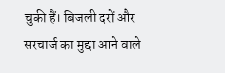चुकी हैं। बिजली दरों और सरचार्ज का मुद्दा आने वाले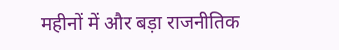महीनों में और बड़ा राजनीतिक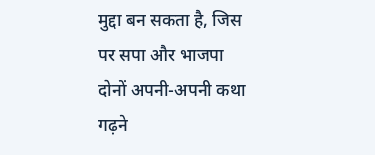मुद्दा बन सकता है, जिस पर सपा और भाजपा दोनों अपनी-अपनी कथा गढ़ने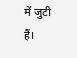में जुटी हैं।